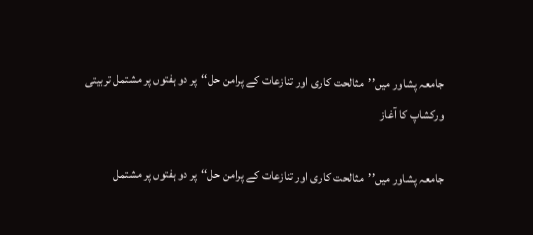جامعہ پشاور میں’’مثالحت کاری اور تنازعات کے پرامن حل‘‘پر دو ہفتوں پر مشتمل تربیتی ورکشاپ کا آغاز

جامعہ پشاور میں’’مثالحت کاری اور تنازعات کے پرامن حل‘‘پر دو ہفتوں پر مشتمل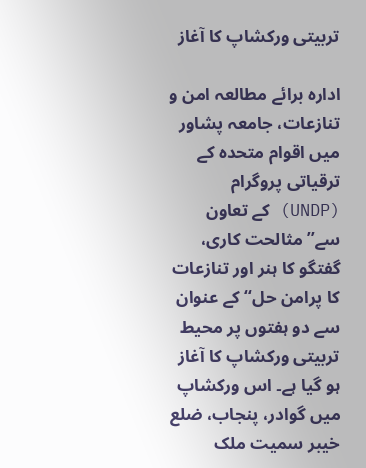تربیتی ورکشاپ کا آغاز

ادارہ برائے مطالعہ امن و تنازعات، جامعہ پشاور میں اقوام متحدہ کے ترقیاتی پروگرام (UNDP) کے تعاون سے’’مثالحت کاری، گفتگو کا ہنر اور تنازعات کا پرامن حل‘‘ کے عنوان سے دو ہفتوں پر محیط تربیتی ورکشاپ کا آغاز ہو گیا ہے۔ اس ورکشاپ میں گوادر، پنجاب، ضلع خیبر سمیت ملک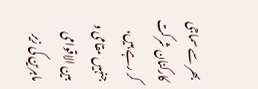بھر سے سماجی کارکنان شرکت کر رہے ہیں، جنہیں مقامی و بین الاقوامی ماہرین کی زیر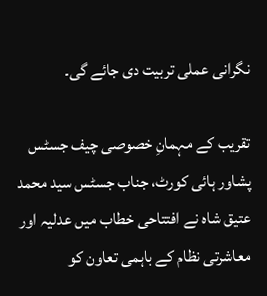نگرانی عملی تربیت دی جائے گی۔

تقریب کے مہمانِ خصوصی چیف جسٹس پشاور ہائی کورٹ، جناب جسٹس سید محمد عتیق شاہ نے افتتاحی خطاب میں عدلیہ اور معاشرتی نظام کے باہمی تعاون کو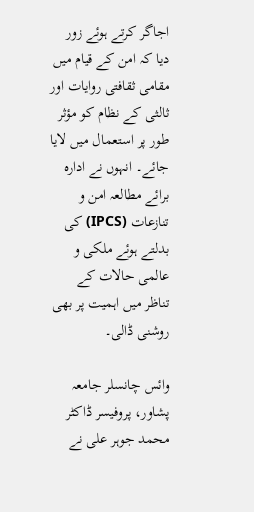اجاگر کرتے ہوئے زور دیا کہ امن کے قیام میں مقامی ثقافتی روایات اور ثالثی کے نظام کو مؤثر طور پر استعمال میں لایا جائے۔ انہوں نے ادارہ برائے مطالعہ امن و تنازعات (IPCS) کی بدلتے ہوئے ملکی و عالمی حالات کے تناظر میں اہمیت پر بھی روشنی ڈالی۔

وائس چانسلر جامعہ پشاور، پروفیسر ڈاکٹر محمد جوہر علی نے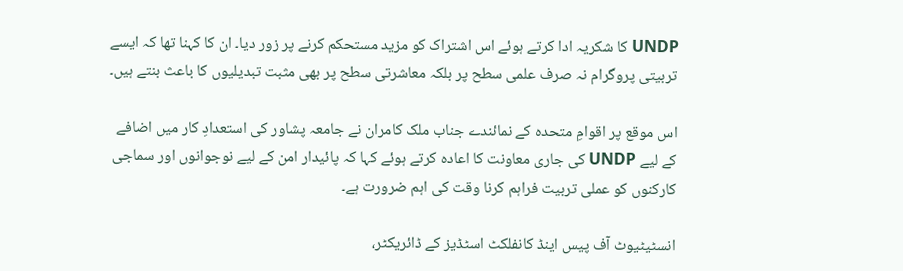UNDP کا شکریہ ادا کرتے ہوئے اس اشتراک کو مزید مستحکم کرنے پر زور دیا۔ ان کا کہنا تھا کہ ایسے تربیتی پروگرام نہ صرف علمی سطح پر بلکہ معاشرتی سطح پر بھی مثبت تبدیلیوں کا باعث بنتے ہیں۔

اس موقع پر اقوامِ متحدہ کے نمائندے جناب ملک کامران نے جامعہ پشاور کی استعدادِ کار میں اضافے کے لیے UNDP کی جاری معاونت کا اعادہ کرتے ہوئے کہا کہ پائیدار امن کے لیے نوجوانوں اور سماجی کارکنوں کو عملی تربیت فراہم کرنا وقت کی اہم ضرورت ہے۔

انسٹیٹیوٹ آف پیس اینڈ کانفلکٹ اسٹڈیز کے ڈائریکٹر،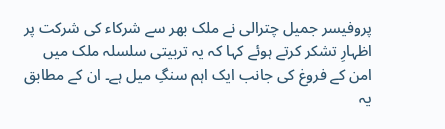پروفیسر جمیل چترالی نے ملک بھر سے شرکاء کی شرکت پر اظہارِ تشکر کرتے ہوئے کہا کہ یہ تربیتی سلسلہ ملک میں امن کے فروغ کی جانب ایک اہم سنگِ میل ہے۔ ان کے مطابق یہ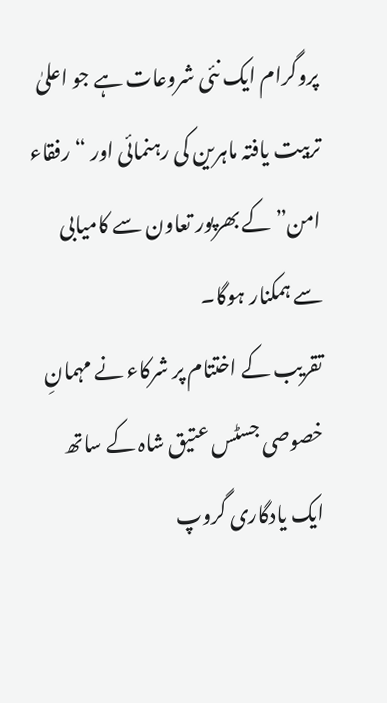پروگرام ایک نئی شروعات ہے جو اعلیٰ تربیت یافتہ ماہرین کی رہنمائی اور “رفقاء امن” کے بھرپور تعاون سے کامیابی سے ہمکنار ہوگا۔
تقریب کے اختتام پر شرکاء نے مہمانِ خصوصی جسٹس عتیق شاہ کے ساتھ ایک یادگاری گروپ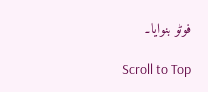فوٹو بنوایا۔

Scroll to Top